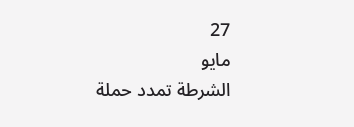27
مايو
الشرطة تمدد حملة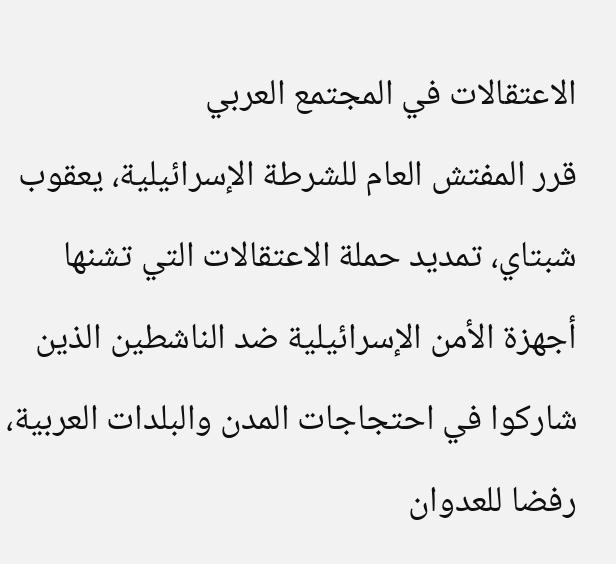الاعتقالات في المجتمع العربي
قرر المفتش العام للشرطة الإسرائيلية، يعقوب شبتاي، تمديد حملة الاعتقالات التي تشنها أجهزة الأمن الإسرائيلية ضد الناشطين الذين شاركوا في احتجاجات المدن والبلدات العربية، رفضا للعدوان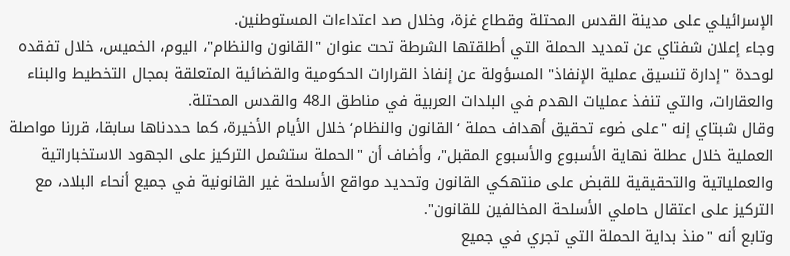الإسرائيلي على مدينة القدس المحتلة وقطاع غزة، وخلال صد اعتداءات المستوطنين.
وجاء إعلان شفتاي عن تمديد الحملة التي أطلقتها الشرطة تحت عنوان "القانون والنظام"، اليوم، الخميس، خلال تفقده لوحدة "إدارة تنسيق عملية الإنفاذ" المسؤولة عن إنفاذ القرارات الحكومية والقضائية المتعلقة بمجال التخطيط والبناء والعقارات، والتي تنفذ عمليات الهدم في البلدات العربية في مناطق الـ48 والقدس المحتلة.
وقال شبتاي إنه "على ضوء تحقيق أهداف حملة ‘القانون والنظام‘ خلال الأيام الأخيرة، كما حددناها سابقا، قررنا مواصلة العملية خلال عطلة نهاية الأسبوع والأسبوع المقبل"، وأضاف أن "الحملة ستشمل التركيز على الجهود الاستخباراتية والعملياتية والتحقيقية للقبض على منتهكي القانون وتحديد مواقع الأسلحة غير القانونية في جميع أنحاء البلاد، مع التركيز على اعتقال حاملي الأسلحة المخالفين للقانون".
وتابع أنه "منذ بداية الحملة التي تجري في جميع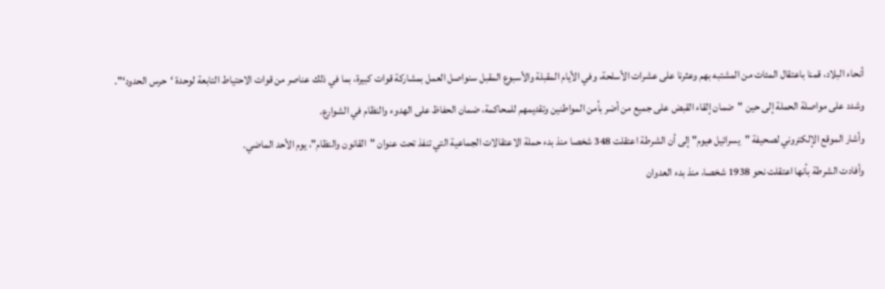أنحاء البلاد، قمنا باعتقال المئات من المشتبه بهم وعثرنا على عشرات الأسلحة، وفي الأيام المقبلة والأسبوع المقبل سنواصل العمل بمشاركة قوات كبيرة، بما في ذلك عناصر من قوات الاحتياط التابعة لوحدة ‘حرس الحدود‘".
وشدد على مواصلة الحملة إلى حين "ضمان إلقاء القبض على جميع من أضر بأمن المواطنين وتقديمهم للمحاكمة، ضمان الحفاظ على الهدوء والنظام في الشوارع.
وأشار الموقع الإلكتروني لصحيفة "يسرائيل هيوم" إلى أن الشرطة اعتقلت 348 شخصا منذ بدء حملة الاعتقالات الجماعية التي تنفذ تحت عنوان "القانون والنظام"، يوم الأحد الماضي.
وأفادت الشرطة بأنها اعتقلت نحو 1938 شخصا، منذ بدء العدوان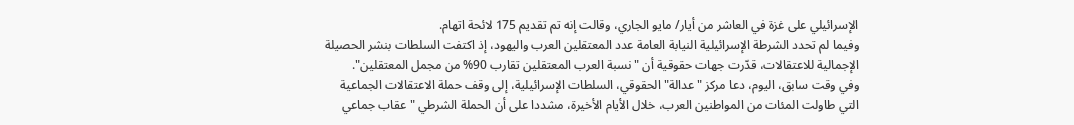الإسرائيلي على غزة في العاشر من أيار/ مايو الجاري، وقالت إنه تم تقديم 175 لائحة اتهام.
وفيما لم تحدد الشرطة الإسرائيلية النيابة العامة عدد المعتقلين العرب واليهود، إذ اكتفت السلطات بنشر الحصيلة الإجمالية للاعتقالات، قدّرت جهات حقوقية أن "نسبة العرب المعتقلين تقارب 90% من مجمل المعتقلين".
وفي وقت سابق، اليوم، دعا مركز "عدالة" الحقوقي، السلطات الإسرائيلية، إلى وقف حملة الاعتقالات الجماعية التي طاولت المئات من المواطنين العرب، خلال الأيام الأخيرة، مشددا على أن الحملة الشرطي "عقاب جماعي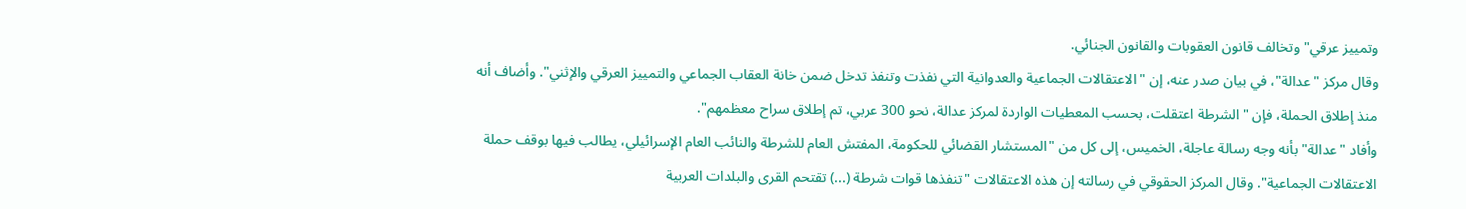وتمييز عرقي" وتخالف قانون العقوبات والقانون الجنائي.
وقال مركز "عدالة"، في بيان صدر عنه، إن "الاعتقالات الجماعية والعدوانية التي نفذت وتنفذ تدخل ضمن خانة العقاب الجماعي والتمييز العرقي والإثني". وأضاف أنه منذ إطلاق الحملة، فإن "الشرطة اعتقلت، بحسب المعطيات الواردة لمركز عدالة، نحو 300 عربي، تم إطلاق سراح معظمهم".
وأفاد "عدالة" بأنه وجه رسالة عاجلة، الخميس، إلى كل من "المستشار القضائي للحكومة، المفتش العام للشرطة والنائب العام الإسرائيلي، يطالب فيها بوقف حملة الاعتقالات الجماعية". وقال المركز الحقوقي في رسالته إن هذه الاعتقالات "تنفذها قوات شرطة (...) تقتحم القرى والبلدات العربية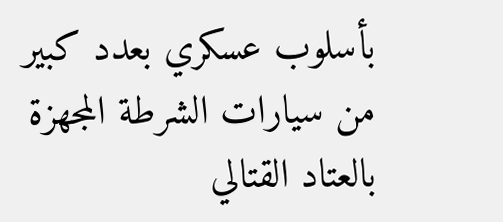بأسلوب عسكري بعدد كبير من سيارات الشرطة المجهزة بالعتاد القتالي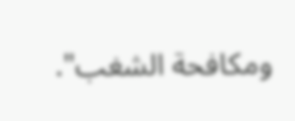ومكافحة الشغب".